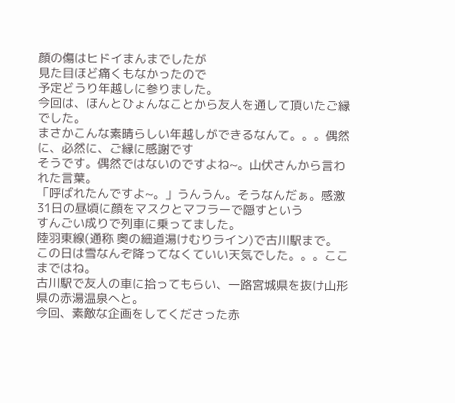顔の傷はヒドイまんまでしたが
見た目ほど痛くもなかったので
予定どうり年越しに参りました。
今回は、ほんとひょんなことから友人を通して頂いたご縁でした。
まさかこんな素晴らしい年越しができるなんて。。。偶然に、必然に、ご縁に感謝です
そうです。偶然ではないのですよね~。山伏さんから言われた言葉。
「呼ばれたんですよ~。」うんうん。そうなんだぁ。感激
31日の昼頃に顔をマスクとマフラーで隠すという
すんごい成りで列車に乗ってました。
陸羽東線(通称 奥の細道湯けむりライン)で古川駅まで。
この日は雪なんぞ降ってなくていい天気でした。。。ここまではね。
古川駅で友人の車に拾ってもらい、一路宮城県を抜け山形県の赤湯温泉へと。
今回、素敵な企画をしてくださった赤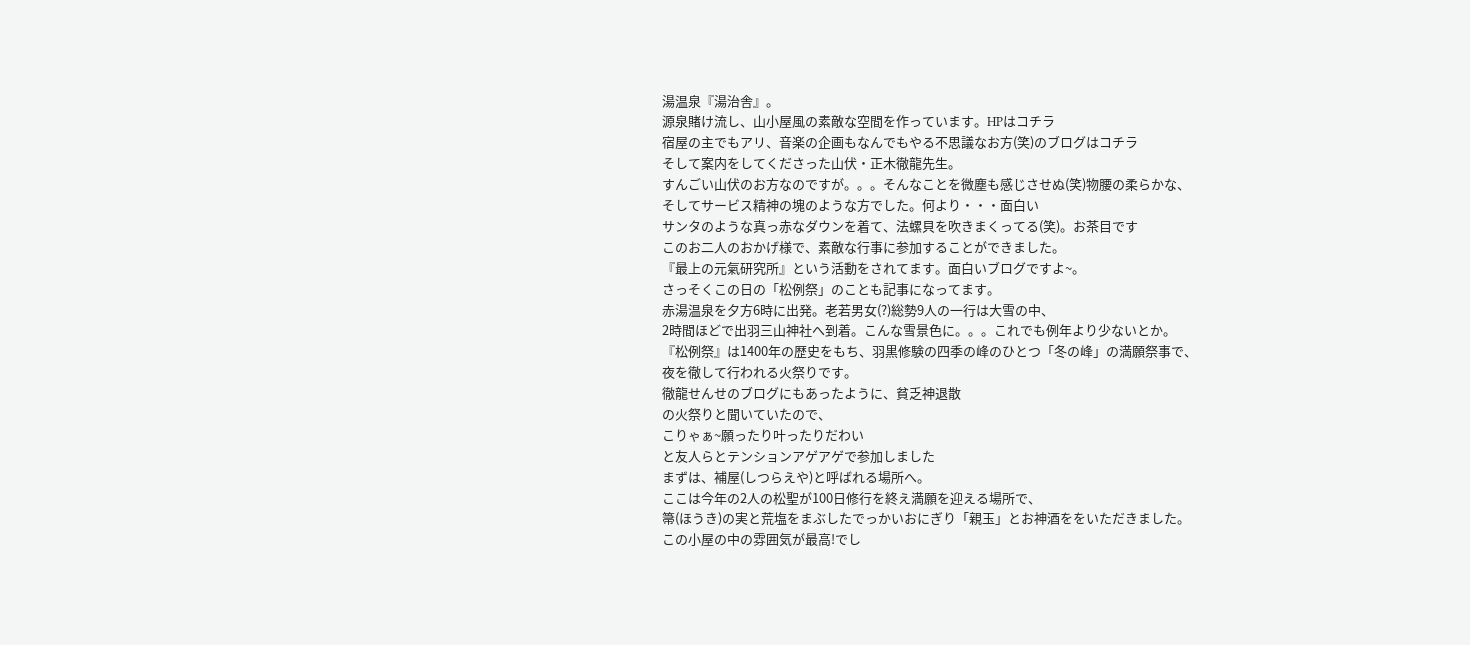湯温泉『湯治舎』。
源泉賭け流し、山小屋風の素敵な空間を作っています。HPはコチラ
宿屋の主でもアリ、音楽の企画もなんでもやる不思議なお方(笑)のブログはコチラ
そして案内をしてくださった山伏・正木徹龍先生。
すんごい山伏のお方なのですが。。。そんなことを微塵も感じさせぬ(笑)物腰の柔らかな、
そしてサービス精神の塊のような方でした。何より・・・面白い
サンタのような真っ赤なダウンを着て、法螺貝を吹きまくってる(笑)。お茶目です
このお二人のおかげ様で、素敵な行事に参加することができました。
『最上の元氣研究所』という活動をされてます。面白いブログですよ~。
さっそくこの日の「松例祭」のことも記事になってます。
赤湯温泉を夕方6時に出発。老若男女(?)総勢9人の一行は大雪の中、
2時間ほどで出羽三山神社へ到着。こんな雪景色に。。。これでも例年より少ないとか。
『松例祭』は1400年の歴史をもち、羽黒修験の四季の峰のひとつ「冬の峰」の満願祭事で、
夜を徹して行われる火祭りです。
徹龍せんせのブログにもあったように、貧乏神退散
の火祭りと聞いていたので、
こりゃぁ~願ったり叶ったりだわい
と友人らとテンションアゲアゲで参加しました
まずは、補屋(しつらえや)と呼ばれる場所へ。
ここは今年の2人の松聖が100日修行を終え満願を迎える場所で、
箒(ほうき)の実と荒塩をまぶしたでっかいおにぎり「親玉」とお神酒ををいただきました。
この小屋の中の雰囲気が最高!でし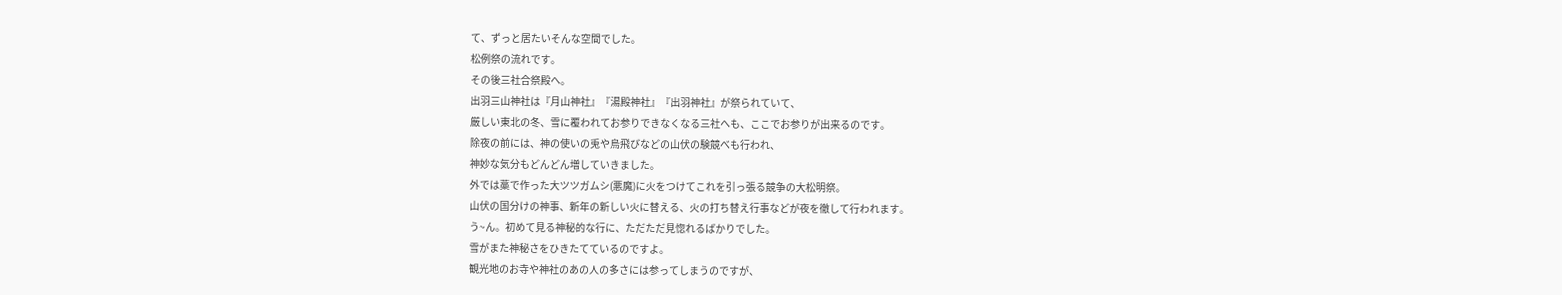て、ずっと居たいそんな空間でした。
松例祭の流れです。
その後三社合祭殿へ。
出羽三山神社は『月山神社』『湯殿神社』『出羽神社』が祭られていて、
厳しい東北の冬、雪に覆われてお参りできなくなる三社へも、ここでお参りが出来るのです。
除夜の前には、神の使いの兎や烏飛びなどの山伏の験競べも行われ、
神妙な気分もどんどん増していきました。
外では藁で作った大ツツガムシ(悪魔)に火をつけてこれを引っ張る競争の大松明祭。
山伏の国分けの神事、新年の新しい火に替える、火の打ち替え行事などが夜を徹して行われます。
う~ん。初めて見る神秘的な行に、ただただ見惚れるばかりでした。
雪がまた神秘さをひきたてているのですよ。
観光地のお寺や神社のあの人の多さには参ってしまうのですが、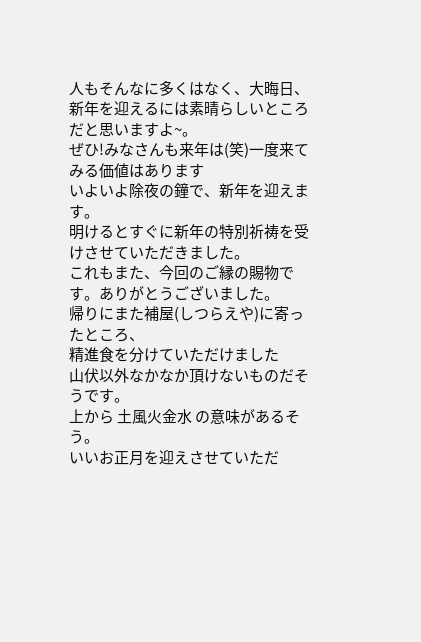人もそんなに多くはなく、大晦日、新年を迎えるには素晴らしいところだと思いますよ~。
ぜひ!みなさんも来年は(笑)一度来てみる価値はあります
いよいよ除夜の鐘で、新年を迎えます。
明けるとすぐに新年の特別祈祷を受けさせていただきました。
これもまた、今回のご縁の賜物です。ありがとうございました。
帰りにまた補屋(しつらえや)に寄ったところ、
精進食を分けていただけました
山伏以外なかなか頂けないものだそうです。
上から 土風火金水 の意味があるそう。
いいお正月を迎えさせていただ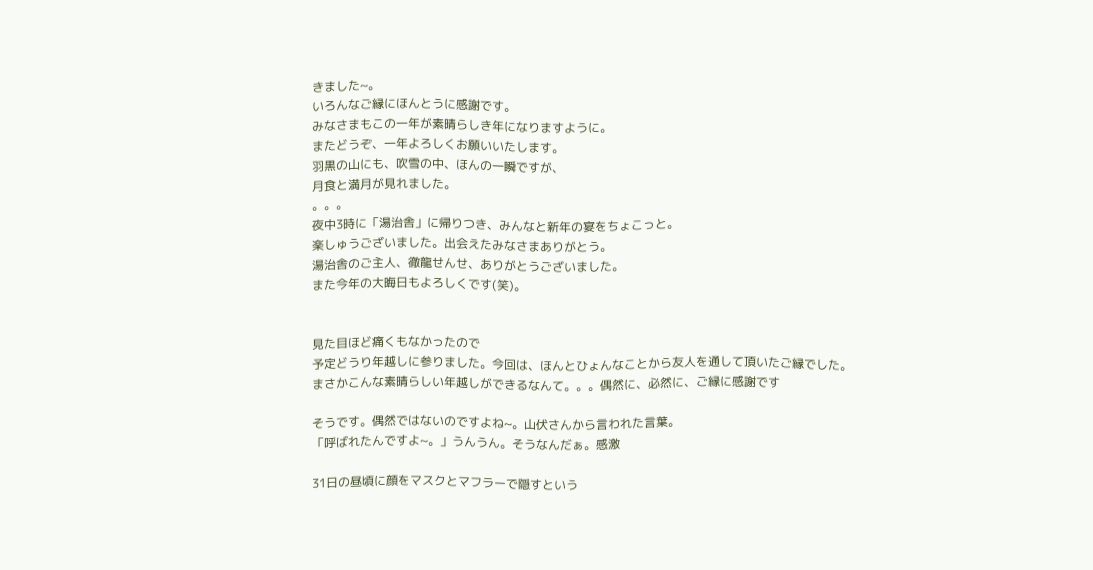きました~。
いろんなご縁にほんとうに感謝です。
みなさまもこの一年が素晴らしき年になりますように。
またどうぞ、一年よろしくお願いいたします。
羽黒の山にも、吹雪の中、ほんの一瞬ですが、
月食と満月が見れました。
。。。
夜中3時に「湯治舎」に帰りつき、みんなと新年の宴をちょこっと。
楽しゅうございました。出会えたみなさまありがとう。
湯治舎のご主人、徹龍せんせ、ありがとうございました。
また今年の大晦日もよろしくです(笑)。


見た目ほど痛くもなかったので
予定どうり年越しに参りました。今回は、ほんとひょんなことから友人を通して頂いたご縁でした。
まさかこんな素晴らしい年越しができるなんて。。。偶然に、必然に、ご縁に感謝です

そうです。偶然ではないのですよね~。山伏さんから言われた言葉。
「呼ばれたんですよ~。」うんうん。そうなんだぁ。感激

31日の昼頃に顔をマスクとマフラーで隠すという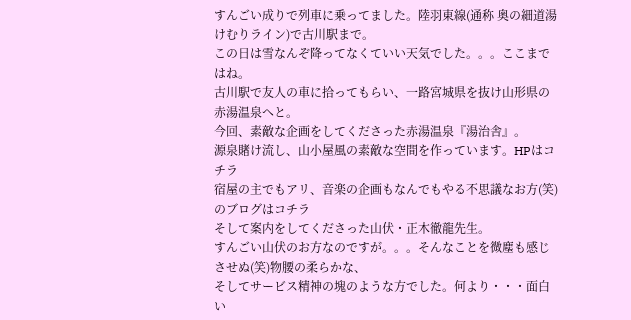すんごい成りで列車に乗ってました。陸羽東線(通称 奥の細道湯けむりライン)で古川駅まで。
この日は雪なんぞ降ってなくていい天気でした。。。ここまではね。
古川駅で友人の車に拾ってもらい、一路宮城県を抜け山形県の赤湯温泉へと。
今回、素敵な企画をしてくださった赤湯温泉『湯治舎』。
源泉賭け流し、山小屋風の素敵な空間を作っています。HPはコチラ
宿屋の主でもアリ、音楽の企画もなんでもやる不思議なお方(笑)のブログはコチラ
そして案内をしてくださった山伏・正木徹龍先生。
すんごい山伏のお方なのですが。。。そんなことを微塵も感じさせぬ(笑)物腰の柔らかな、
そしてサービス精神の塊のような方でした。何より・・・面白い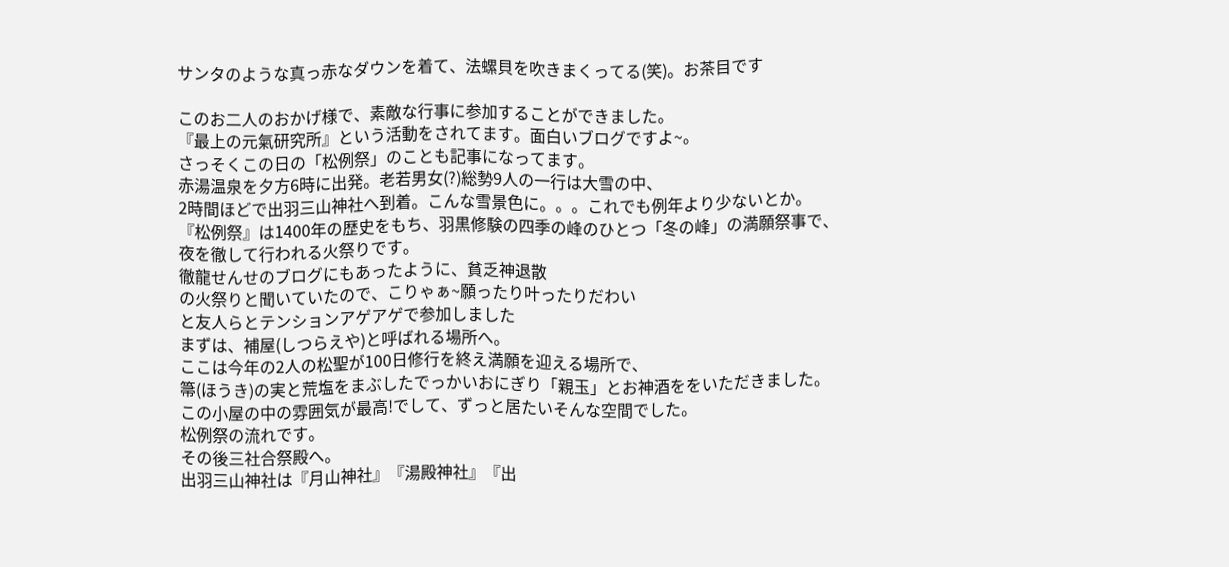サンタのような真っ赤なダウンを着て、法螺貝を吹きまくってる(笑)。お茶目です

このお二人のおかげ様で、素敵な行事に参加することができました。
『最上の元氣研究所』という活動をされてます。面白いブログですよ~。
さっそくこの日の「松例祭」のことも記事になってます。
赤湯温泉を夕方6時に出発。老若男女(?)総勢9人の一行は大雪の中、
2時間ほどで出羽三山神社へ到着。こんな雪景色に。。。これでも例年より少ないとか。
『松例祭』は1400年の歴史をもち、羽黒修験の四季の峰のひとつ「冬の峰」の満願祭事で、
夜を徹して行われる火祭りです。
徹龍せんせのブログにもあったように、貧乏神退散
の火祭りと聞いていたので、こりゃぁ~願ったり叶ったりだわい
と友人らとテンションアゲアゲで参加しました
まずは、補屋(しつらえや)と呼ばれる場所へ。
ここは今年の2人の松聖が100日修行を終え満願を迎える場所で、
箒(ほうき)の実と荒塩をまぶしたでっかいおにぎり「親玉」とお神酒ををいただきました。
この小屋の中の雰囲気が最高!でして、ずっと居たいそんな空間でした。
松例祭の流れです。
その後三社合祭殿へ。
出羽三山神社は『月山神社』『湯殿神社』『出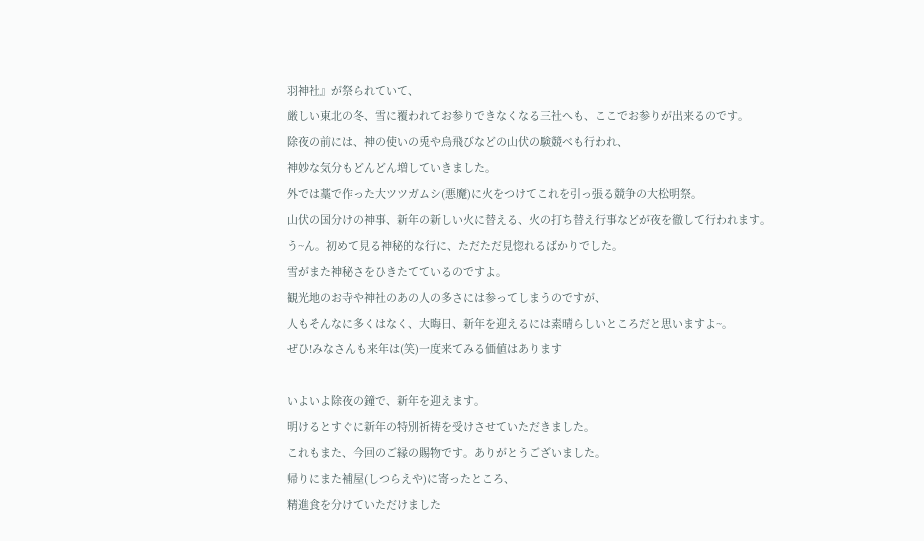羽神社』が祭られていて、
厳しい東北の冬、雪に覆われてお参りできなくなる三社へも、ここでお参りが出来るのです。
除夜の前には、神の使いの兎や烏飛びなどの山伏の験競べも行われ、
神妙な気分もどんどん増していきました。
外では藁で作った大ツツガムシ(悪魔)に火をつけてこれを引っ張る競争の大松明祭。
山伏の国分けの神事、新年の新しい火に替える、火の打ち替え行事などが夜を徹して行われます。
う~ん。初めて見る神秘的な行に、ただただ見惚れるばかりでした。
雪がまた神秘さをひきたてているのですよ。
観光地のお寺や神社のあの人の多さには参ってしまうのですが、
人もそんなに多くはなく、大晦日、新年を迎えるには素晴らしいところだと思いますよ~。
ぜひ!みなさんも来年は(笑)一度来てみる価値はあります

いよいよ除夜の鐘で、新年を迎えます。
明けるとすぐに新年の特別祈祷を受けさせていただきました。
これもまた、今回のご縁の賜物です。ありがとうございました。
帰りにまた補屋(しつらえや)に寄ったところ、
精進食を分けていただけました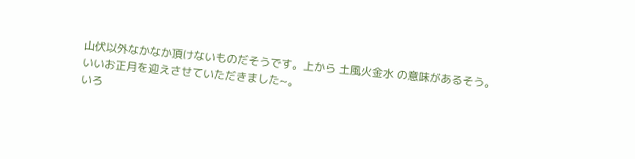山伏以外なかなか頂けないものだそうです。上から 土風火金水 の意味があるそう。
いいお正月を迎えさせていただきました~。
いろ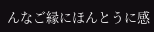んなご縁にほんとうに感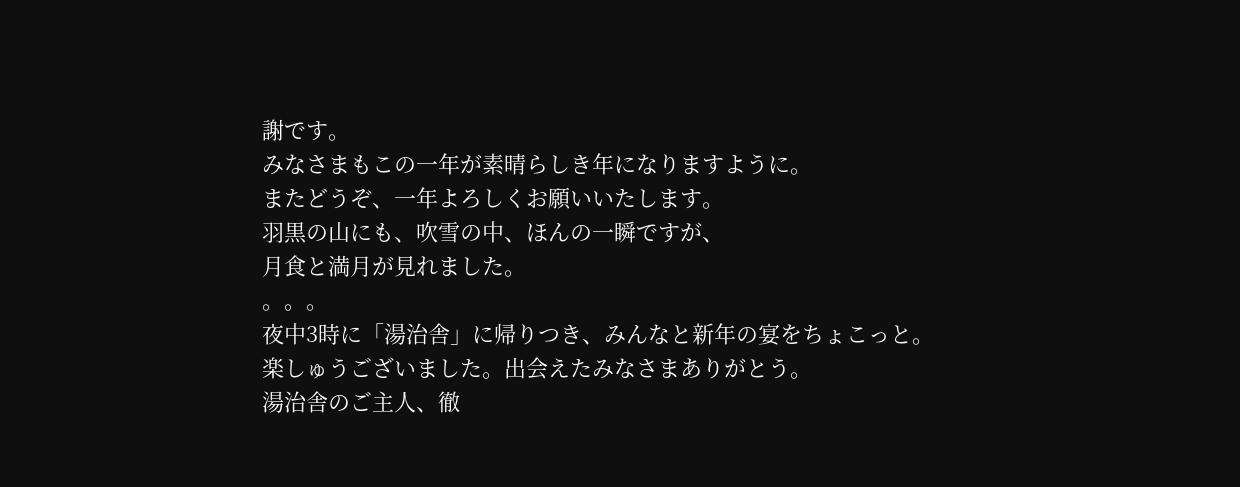謝です。
みなさまもこの一年が素晴らしき年になりますように。
またどうぞ、一年よろしくお願いいたします。
羽黒の山にも、吹雪の中、ほんの一瞬ですが、
月食と満月が見れました。
。。。
夜中3時に「湯治舎」に帰りつき、みんなと新年の宴をちょこっと。
楽しゅうございました。出会えたみなさまありがとう。
湯治舎のご主人、徹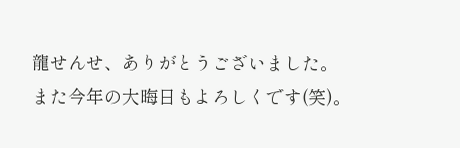龍せんせ、ありがとうございました。
また今年の大晦日もよろしくです(笑)。